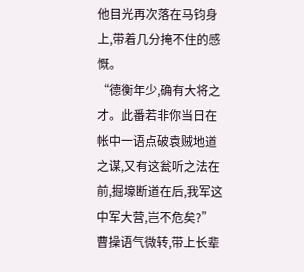他目光再次落在马钧身上,带着几分掩不住的感慨。
“德衡年少,确有大将之才。此番若非你当日在帐中一语点破袁贼地道之谋,又有这瓮听之法在前,掘壕断道在后,我军这中军大营,岂不危矣?”
曹操语气微转,带上长辈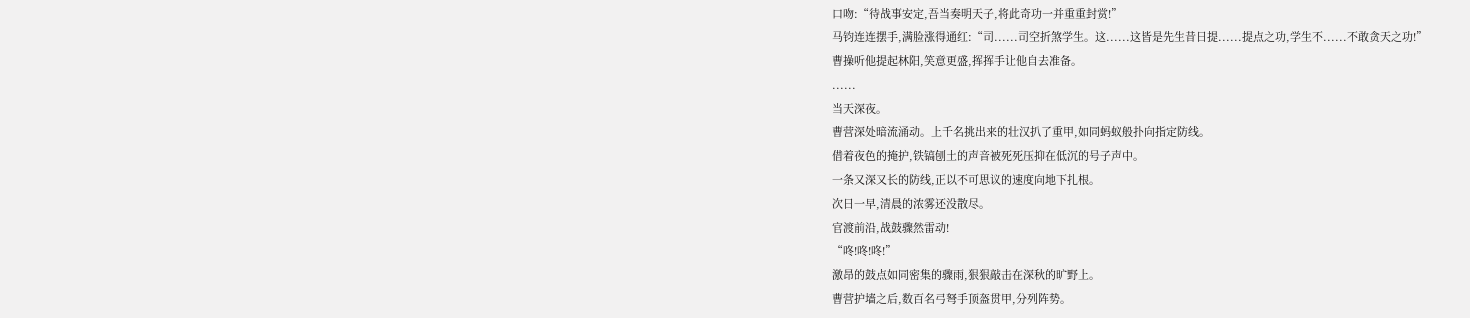口吻:“待战事安定,吾当奏明天子,将此奇功一并重重封赏!”
马钧连连摆手,满脸涨得通红:“司......司空折煞学生。这......这皆是先生昔日提......提点之功,学生不......不敢贪天之功!”
曹操听他提起林阳,笑意更盛,挥挥手让他自去准备。
......
当天深夜。
曹营深处暗流涌动。上千名挑出来的壮汉扒了重甲,如同蚂蚁般扑向指定防线。
借着夜色的掩护,铁镐刨土的声音被死死压抑在低沉的号子声中。
一条又深又长的防线,正以不可思议的速度向地下扎根。
次日一早,清晨的浓雾还没散尽。
官渡前沿,战鼓骤然雷动!
“咚!咚!咚!”
激昂的鼓点如同密集的骤雨,狠狠敲击在深秋的旷野上。
曹营护墙之后,数百名弓弩手顶盔贯甲,分列阵势。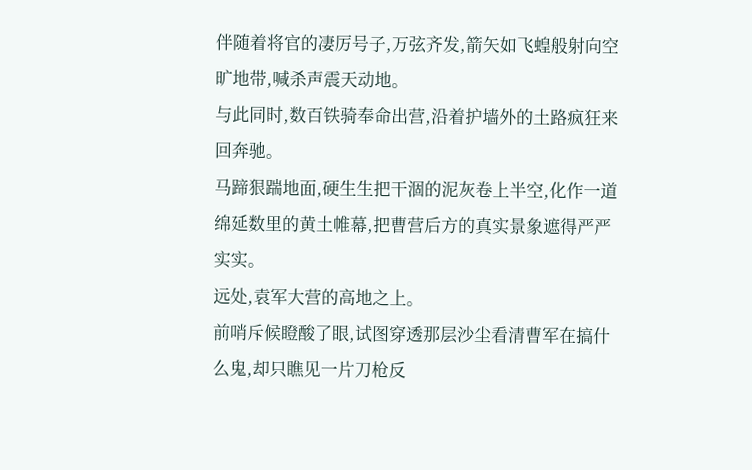伴随着将官的凄厉号子,万弦齐发,箭矢如飞蝗般射向空旷地带,喊杀声震天动地。
与此同时,数百铁骑奉命出营,沿着护墙外的土路疯狂来回奔驰。
马蹄狠踹地面,硬生生把干涸的泥灰卷上半空,化作一道绵延数里的黄土帷幕,把曹营后方的真实景象遮得严严实实。
远处,袁军大营的高地之上。
前哨斥候瞪酸了眼,试图穿透那层沙尘看清曹军在搞什么鬼,却只瞧见一片刀枪反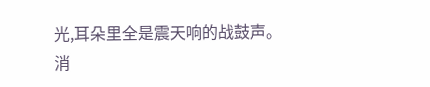光,耳朵里全是震天响的战鼓声。
消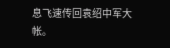息飞速传回袁绍中军大帐。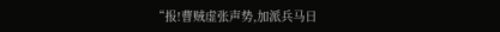“报!曹贼虚张声势,加派兵马日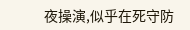夜操演,似乎在死守防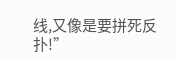线,又像是要拼死反扑!”